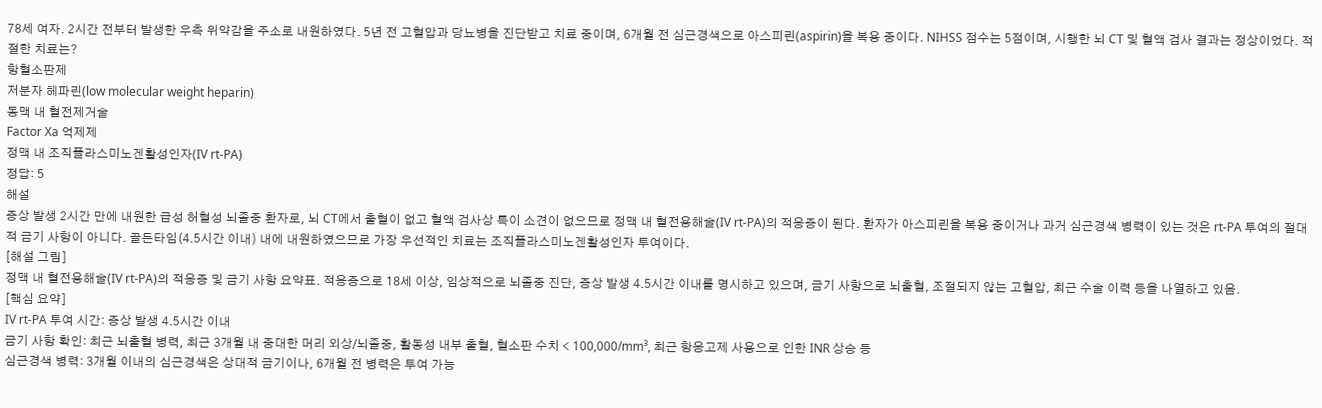78세 여자. 2시간 전부터 발생한 우측 위약감을 주소로 내원하였다. 5년 전 고혈압과 당뇨병을 진단받고 치료 중이며, 6개월 전 심근경색으로 아스피린(aspirin)을 복용 중이다. NIHSS 점수는 5점이며, 시행한 뇌 CT 및 혈액 검사 결과는 정상이었다. 적절한 치료는?
항혈소판제
저분자 헤파린(low molecular weight heparin)
동맥 내 혈전제거술
Factor Xa 억제제
정맥 내 조직플라스미노겐활성인자(IV rt-PA)
정답: 5
해설
증상 발생 2시간 만에 내원한 급성 허혈성 뇌졸중 환자로, 뇌 CT에서 출혈이 없고 혈액 검사상 특이 소견이 없으므로 정맥 내 혈전용해술(IV rt-PA)의 적응증이 된다. 환자가 아스피린을 복용 중이거나 과거 심근경색 병력이 있는 것은 rt-PA 투여의 절대적 금기 사항이 아니다. 골든타임(4.5시간 이내) 내에 내원하였으므로 가장 우선적인 치료는 조직플라스미노겐활성인자 투여이다.
[해설 그림]
정맥 내 혈전용해술(IV rt-PA)의 적응증 및 금기 사항 요약표. 적응증으로 18세 이상, 임상적으로 뇌졸중 진단, 증상 발생 4.5시간 이내를 명시하고 있으며, 금기 사항으로 뇌출혈, 조절되지 않는 고혈압, 최근 수술 이력 등을 나열하고 있음.
[핵심 요약]
IV rt-PA 투여 시간: 증상 발생 4.5시간 이내
금기 사항 확인: 최근 뇌출혈 병력, 최근 3개월 내 중대한 머리 외상/뇌졸중, 활동성 내부 출혈, 혈소판 수치 < 100,000/mm³, 최근 항응고제 사용으로 인한 INR 상승 등
심근경색 병력: 3개월 이내의 심근경색은 상대적 금기이나, 6개월 전 병력은 투여 가능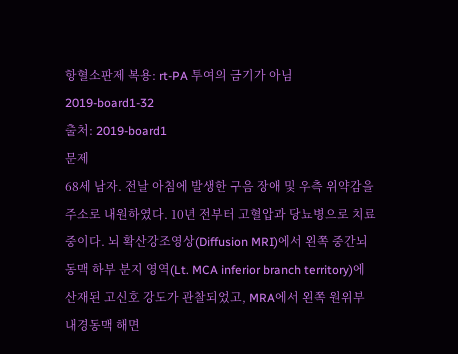항혈소판제 복용: rt-PA 투여의 금기가 아님
2019-board1-32
출처: 2019-board1
문제
68세 남자. 전날 아침에 발생한 구음 장애 및 우측 위약감을 주소로 내원하였다. 10년 전부터 고혈압과 당뇨병으로 치료 중이다. 뇌 확산강조영상(Diffusion MRI)에서 왼쪽 중간뇌동맥 하부 분지 영역(Lt. MCA inferior branch territory)에 산재된 고신호 강도가 관찰되었고, MRA에서 왼쪽 원위부 내경동맥 해면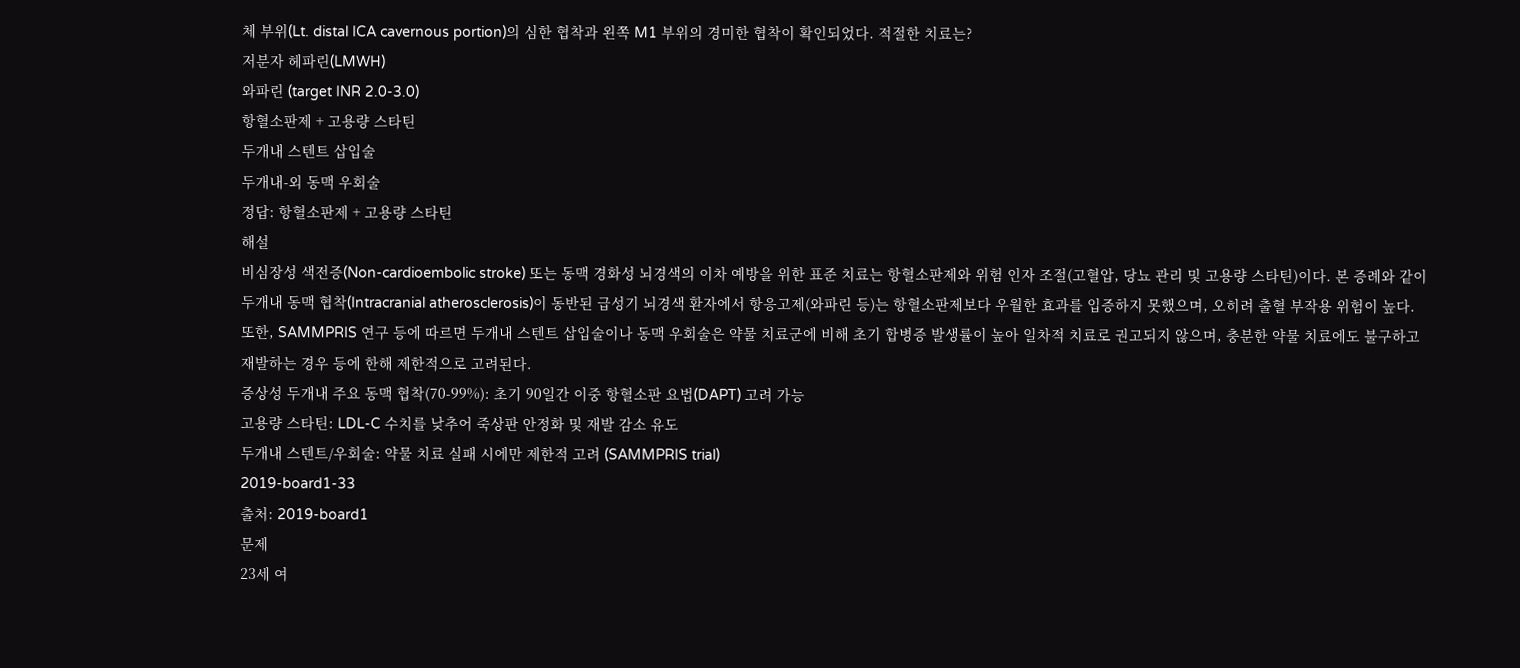체 부위(Lt. distal ICA cavernous portion)의 심한 협착과 왼쪽 M1 부위의 경미한 협착이 확인되었다. 적절한 치료는?
저분자 헤파린(LMWH)
와파린 (target INR 2.0-3.0)
항혈소판제 + 고용량 스타틴
두개내 스텐트 삽입술
두개내-외 동맥 우회술
정답: 항혈소판제 + 고용량 스타틴
해설
비심장성 색전증(Non-cardioembolic stroke) 또는 동맥 경화성 뇌경색의 이차 예방을 위한 표준 치료는 항혈소판제와 위험 인자 조절(고혈압, 당뇨 관리 및 고용량 스타틴)이다. 본 증례와 같이 두개내 동맥 협착(Intracranial atherosclerosis)이 동반된 급성기 뇌경색 환자에서 항응고제(와파린 등)는 항혈소판제보다 우월한 효과를 입증하지 못했으며, 오히려 출혈 부작용 위험이 높다. 또한, SAMMPRIS 연구 등에 따르면 두개내 스텐트 삽입술이나 동맥 우회술은 약물 치료군에 비해 초기 합병증 발생률이 높아 일차적 치료로 권고되지 않으며, 충분한 약물 치료에도 불구하고 재발하는 경우 등에 한해 제한적으로 고려된다.
증상성 두개내 주요 동맥 협착(70-99%): 초기 90일간 이중 항혈소판 요법(DAPT) 고려 가능
고용량 스타틴: LDL-C 수치를 낮추어 죽상판 안정화 및 재발 감소 유도
두개내 스텐트/우회술: 약물 치료 실패 시에만 제한적 고려 (SAMMPRIS trial)
2019-board1-33
출처: 2019-board1
문제
23세 여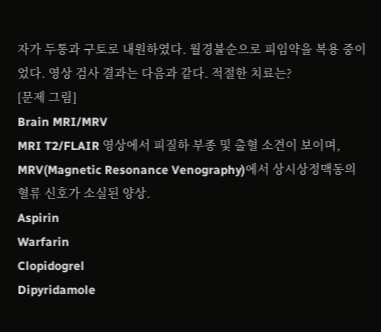자가 두통과 구토로 내원하였다. 월경불순으로 피임약을 복용 중이었다. 영상 검사 결과는 다음과 같다. 적절한 치료는?
[문제 그림]
Brain MRI/MRV
MRI T2/FLAIR 영상에서 피질하 부종 및 출혈 소견이 보이며, MRV(Magnetic Resonance Venography)에서 상시상정맥동의 혈류 신호가 소실된 양상.
Aspirin
Warfarin
Clopidogrel
Dipyridamole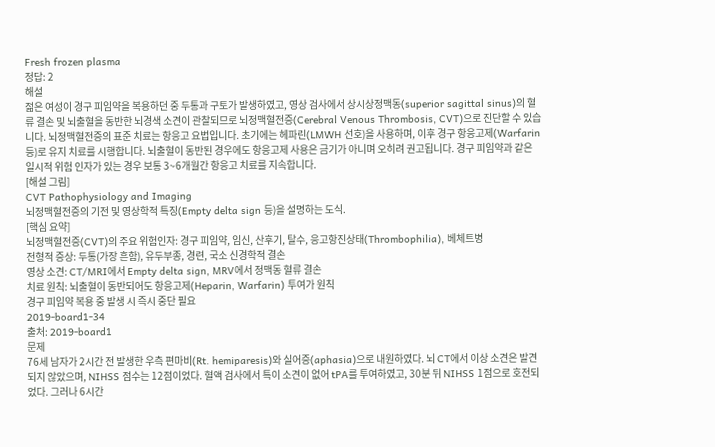Fresh frozen plasma
정답: 2
해설
젊은 여성이 경구 피임약을 복용하던 중 두통과 구토가 발생하였고, 영상 검사에서 상시상정맥동(superior sagittal sinus)의 혈류 결손 및 뇌출혈을 동반한 뇌경색 소견이 관찰되므로 뇌정맥혈전증(Cerebral Venous Thrombosis, CVT)으로 진단할 수 있습니다. 뇌정맥혈전증의 표준 치료는 항응고 요법입니다. 초기에는 헤파린(LMWH 선호)을 사용하며, 이후 경구 항응고제(Warfarin 등)로 유지 치료를 시행합니다. 뇌출혈이 동반된 경우에도 항응고제 사용은 금기가 아니며 오히려 권고됩니다. 경구 피임약과 같은 일시적 위험 인자가 있는 경우 보통 3~6개월간 항응고 치료를 지속합니다.
[해설 그림]
CVT Pathophysiology and Imaging
뇌정맥혈전증의 기전 및 영상학적 특징(Empty delta sign 등)을 설명하는 도식.
[핵심 요약]
뇌정맥혈전증(CVT)의 주요 위험인자: 경구 피임약, 임신, 산후기, 탈수, 응고항진상태(Thrombophilia), 베체트병
전형적 증상: 두통(가장 흔함), 유두부종, 경련, 국소 신경학적 결손
영상 소견: CT/MRI에서 Empty delta sign, MRV에서 정맥동 혈류 결손
치료 원칙: 뇌출혈이 동반되어도 항응고제(Heparin, Warfarin) 투여가 원칙
경구 피임약 복용 중 발생 시 즉시 중단 필요
2019-board1-34
출처: 2019-board1
문제
76세 남자가 2시간 전 발생한 우측 편마비(Rt. hemiparesis)와 실어증(aphasia)으로 내원하였다. 뇌 CT에서 이상 소견은 발견되지 않았으며, NIHSS 점수는 12점이었다. 혈액 검사에서 특이 소견이 없어 tPA를 투여하였고, 30분 뒤 NIHSS 1점으로 호전되었다. 그러나 6시간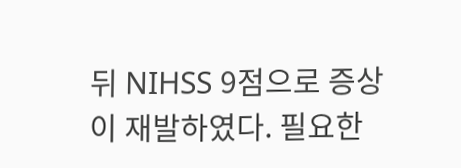뒤 NIHSS 9점으로 증상이 재발하였다. 필요한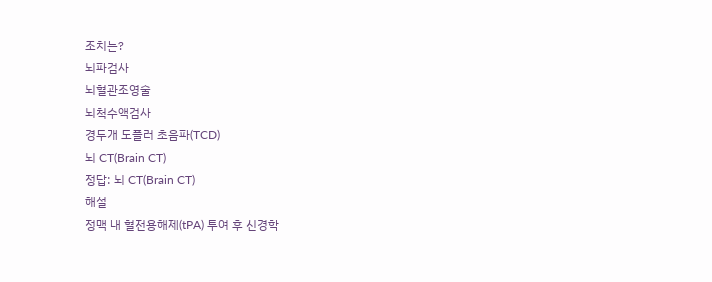조치는?
뇌파검사
뇌혈관조영술
뇌척수액검사
경두개 도플러 초음파(TCD)
뇌 CT(Brain CT)
정답: 뇌 CT(Brain CT)
해설
정맥 내 혈전용해제(tPA) 투여 후 신경학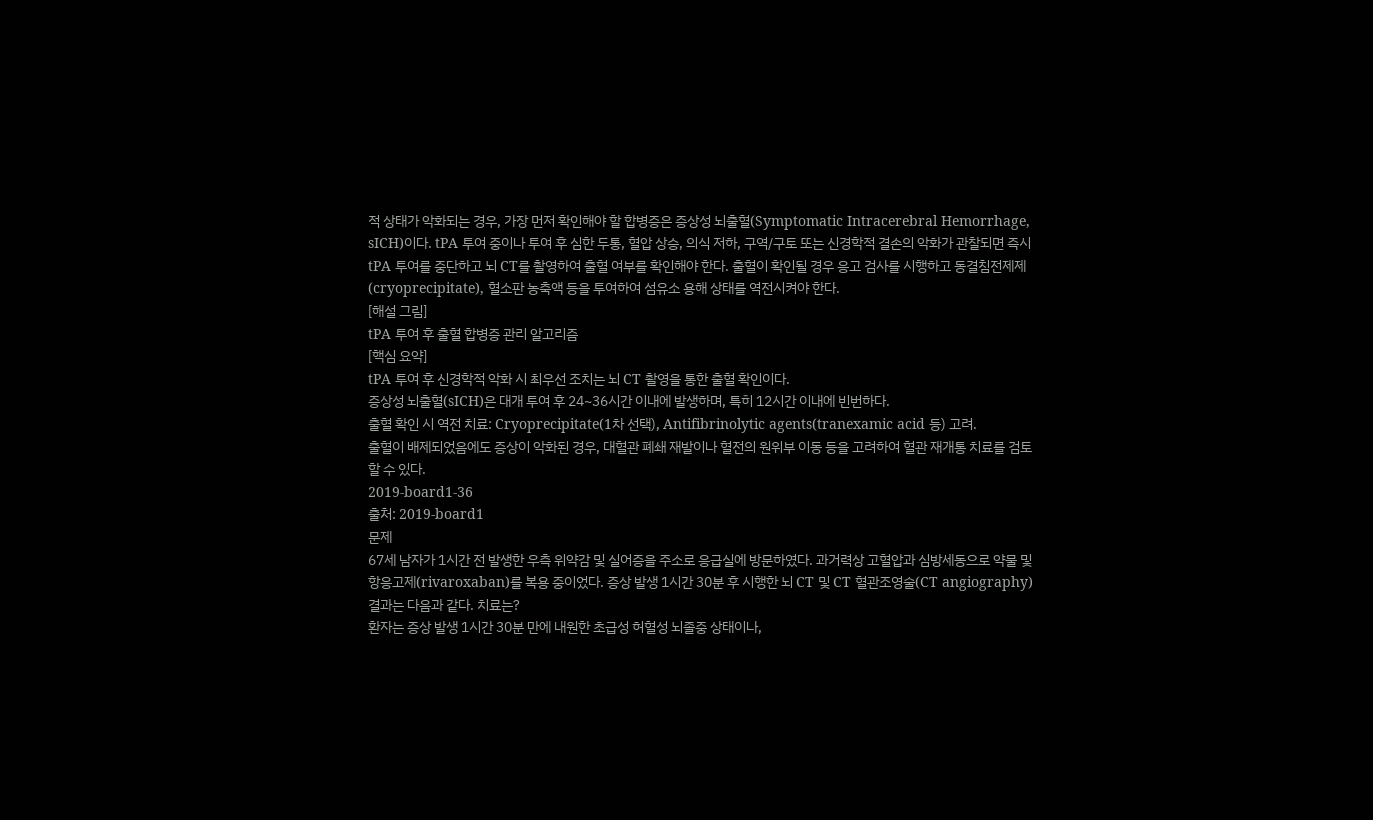적 상태가 악화되는 경우, 가장 먼저 확인해야 할 합병증은 증상성 뇌출혈(Symptomatic Intracerebral Hemorrhage, sICH)이다. tPA 투여 중이나 투여 후 심한 두통, 혈압 상승, 의식 저하, 구역/구토 또는 신경학적 결손의 악화가 관찰되면 즉시 tPA 투여를 중단하고 뇌 CT를 촬영하여 출혈 여부를 확인해야 한다. 출혈이 확인될 경우 응고 검사를 시행하고 동결침전제제(cryoprecipitate), 혈소판 농축액 등을 투여하여 섬유소 용해 상태를 역전시켜야 한다.
[해설 그림]
tPA 투여 후 출혈 합병증 관리 알고리즘
[핵심 요약]
tPA 투여 후 신경학적 악화 시 최우선 조치는 뇌 CT 촬영을 통한 출혈 확인이다.
증상성 뇌출혈(sICH)은 대개 투여 후 24~36시간 이내에 발생하며, 특히 12시간 이내에 빈번하다.
출혈 확인 시 역전 치료: Cryoprecipitate(1차 선택), Antifibrinolytic agents(tranexamic acid 등) 고려.
출혈이 배제되었음에도 증상이 악화된 경우, 대혈관 폐쇄 재발이나 혈전의 원위부 이동 등을 고려하여 혈관 재개통 치료를 검토할 수 있다.
2019-board1-36
출처: 2019-board1
문제
67세 남자가 1시간 전 발생한 우측 위약감 및 실어증을 주소로 응급실에 방문하였다. 과거력상 고혈압과 심방세동으로 약물 및 항응고제(rivaroxaban)를 복용 중이었다. 증상 발생 1시간 30분 후 시행한 뇌 CT 및 CT 혈관조영술(CT angiography) 결과는 다음과 같다. 치료는?
환자는 증상 발생 1시간 30분 만에 내원한 초급성 허혈성 뇌졸중 상태이나,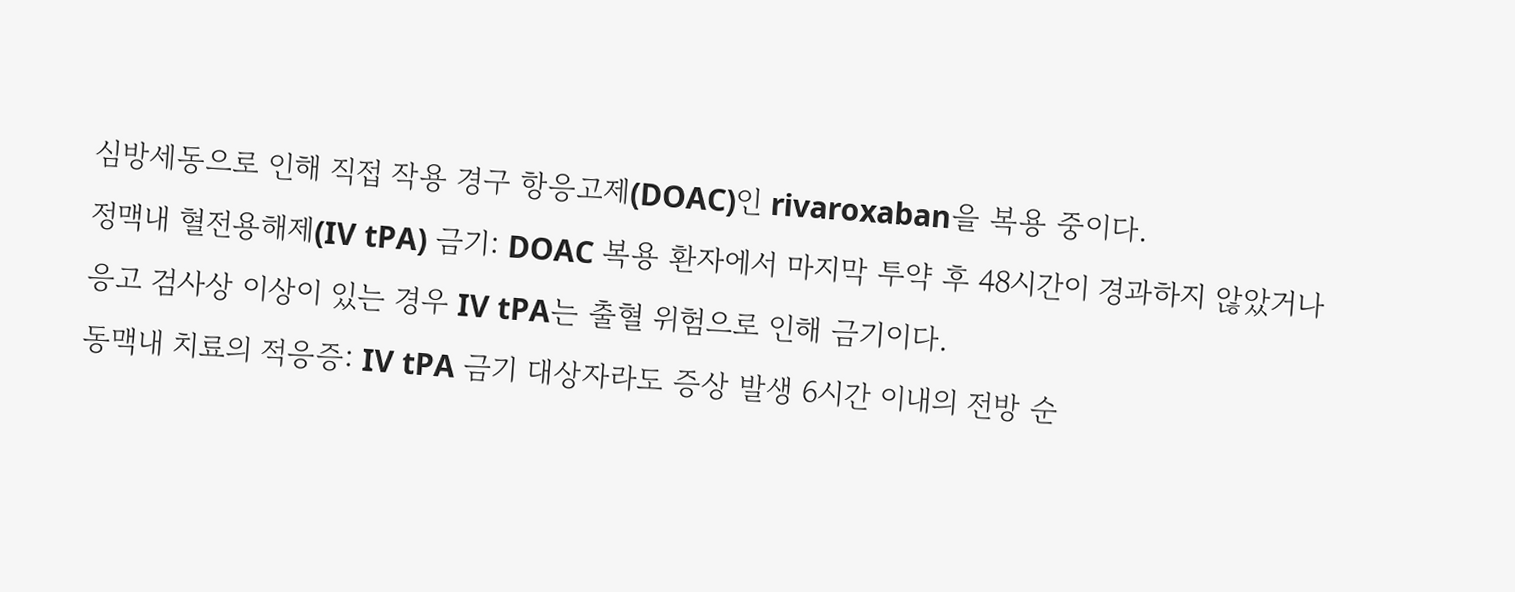심방세동으로 인해 직접 작용 경구 항응고제(DOAC)인 rivaroxaban을 복용 중이다.
정맥내 혈전용해제(IV tPA) 금기: DOAC 복용 환자에서 마지막 투약 후 48시간이 경과하지 않았거나 응고 검사상 이상이 있는 경우 IV tPA는 출혈 위험으로 인해 금기이다.
동맥내 치료의 적응증: IV tPA 금기 대상자라도 증상 발생 6시간 이내의 전방 순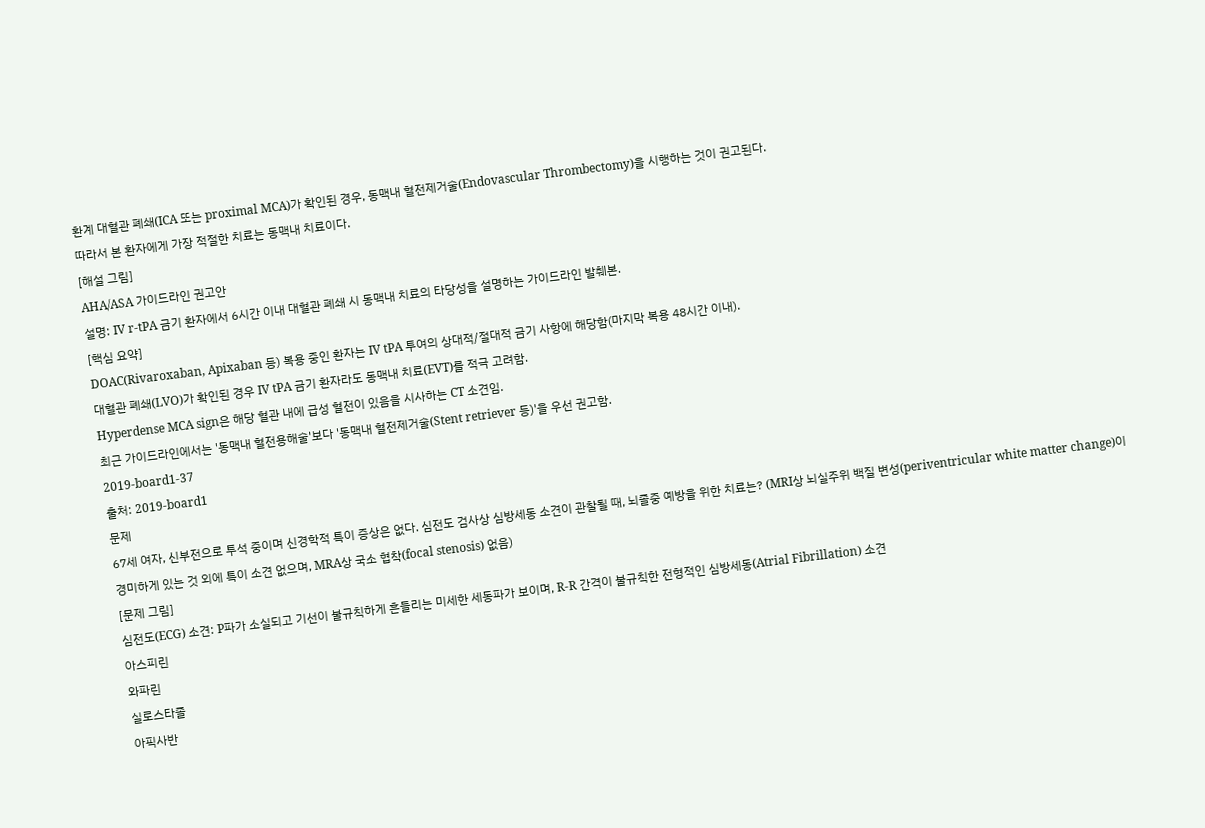환계 대혈관 폐쇄(ICA 또는 proximal MCA)가 확인된 경우, 동맥내 혈전제거술(Endovascular Thrombectomy)을 시행하는 것이 권고된다.
따라서 본 환자에게 가장 적절한 치료는 동맥내 치료이다.
[해설 그림]
AHA/ASA 가이드라인 권고안
설명: IV r-tPA 금기 환자에서 6시간 이내 대혈관 폐쇄 시 동맥내 치료의 타당성을 설명하는 가이드라인 발췌본.
[핵심 요약]
DOAC(Rivaroxaban, Apixaban 등) 복용 중인 환자는 IV tPA 투여의 상대적/절대적 금기 사항에 해당함(마지막 복용 48시간 이내).
대혈관 폐쇄(LVO)가 확인된 경우 IV tPA 금기 환자라도 동맥내 치료(EVT)를 적극 고려함.
Hyperdense MCA sign은 해당 혈관 내에 급성 혈전이 있음을 시사하는 CT 소견임.
최근 가이드라인에서는 '동맥내 혈전용해술'보다 '동맥내 혈전제거술(Stent retriever 등)'을 우선 권고함.
2019-board1-37
출처: 2019-board1
문제
67세 여자, 신부전으로 투석 중이며 신경학적 특이 증상은 없다. 심전도 검사상 심방세동 소견이 관찰될 때, 뇌졸중 예방을 위한 치료는? (MRI상 뇌실주위 백질 변성(periventricular white matter change)이 경미하게 있는 것 외에 특이 소견 없으며, MRA상 국소 협착(focal stenosis) 없음)
[문제 그림]
심전도(ECG) 소견: P파가 소실되고 기선이 불규칙하게 흔들리는 미세한 세동파가 보이며, R-R 간격이 불규칙한 전형적인 심방세동(Atrial Fibrillation) 소견
아스피린
와파린
실로스타졸
아픽사반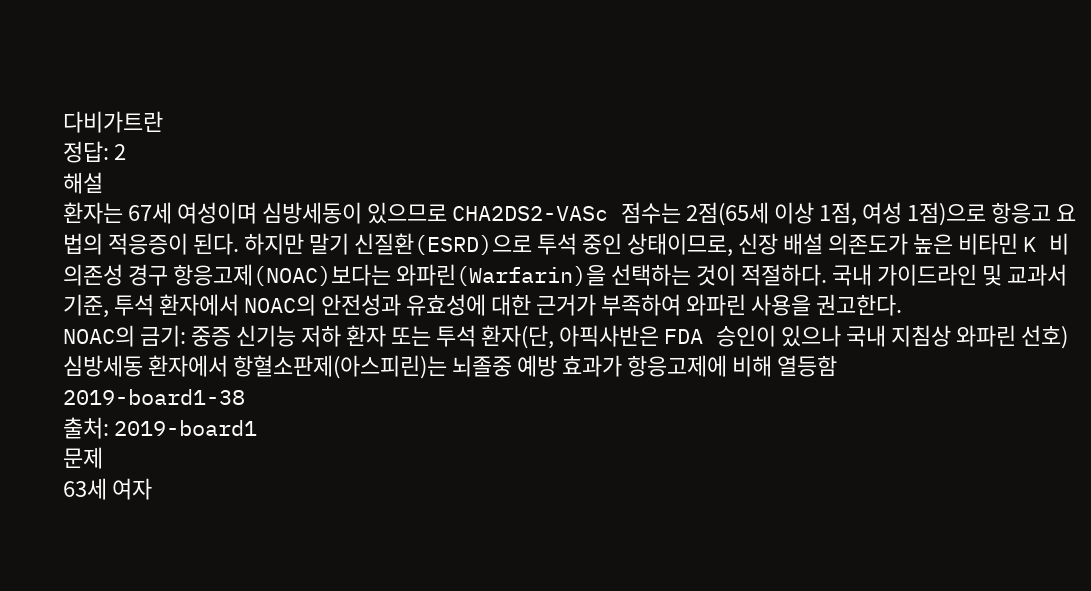다비가트란
정답: 2
해설
환자는 67세 여성이며 심방세동이 있으므로 CHA2DS2-VASc 점수는 2점(65세 이상 1점, 여성 1점)으로 항응고 요법의 적응증이 된다. 하지만 말기 신질환(ESRD)으로 투석 중인 상태이므로, 신장 배설 의존도가 높은 비타민 K 비의존성 경구 항응고제(NOAC)보다는 와파린(Warfarin)을 선택하는 것이 적절하다. 국내 가이드라인 및 교과서 기준, 투석 환자에서 NOAC의 안전성과 유효성에 대한 근거가 부족하여 와파린 사용을 권고한다.
NOAC의 금기: 중증 신기능 저하 환자 또는 투석 환자(단, 아픽사반은 FDA 승인이 있으나 국내 지침상 와파린 선호)
심방세동 환자에서 항혈소판제(아스피린)는 뇌졸중 예방 효과가 항응고제에 비해 열등함
2019-board1-38
출처: 2019-board1
문제
63세 여자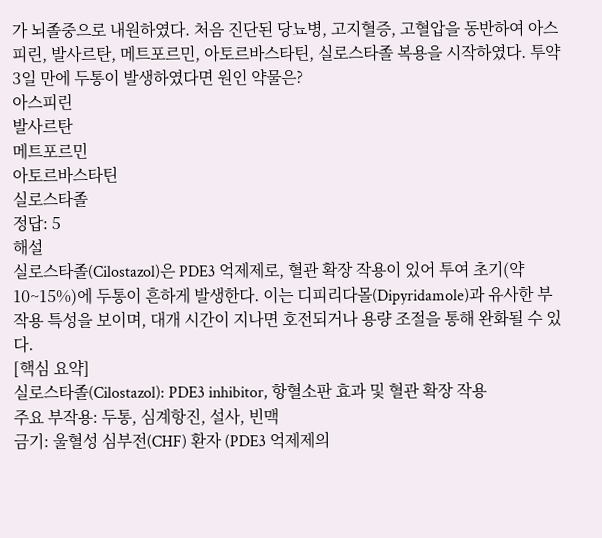가 뇌졸중으로 내원하였다. 처음 진단된 당뇨병, 고지혈증, 고혈압을 동반하여 아스피린, 발사르탄, 메트포르민, 아토르바스타틴, 실로스타졸 복용을 시작하였다. 투약 3일 만에 두통이 발생하였다면 원인 약물은?
아스피린
발사르탄
메트포르민
아토르바스타틴
실로스타졸
정답: 5
해설
실로스타졸(Cilostazol)은 PDE3 억제제로, 혈관 확장 작용이 있어 투여 초기(약 10~15%)에 두통이 흔하게 발생한다. 이는 디피리다몰(Dipyridamole)과 유사한 부작용 특성을 보이며, 대개 시간이 지나면 호전되거나 용량 조절을 통해 완화될 수 있다.
[핵심 요약]
실로스타졸(Cilostazol): PDE3 inhibitor, 항혈소판 효과 및 혈관 확장 작용
주요 부작용: 두통, 심계항진, 설사, 빈맥
금기: 울혈성 심부전(CHF) 환자 (PDE3 억제제의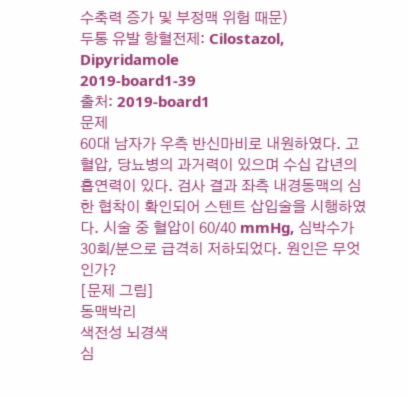수축력 증가 및 부정맥 위험 때문)
두통 유발 항혈전제: Cilostazol, Dipyridamole
2019-board1-39
출처: 2019-board1
문제
60대 남자가 우측 반신마비로 내원하였다. 고혈압, 당뇨병의 과거력이 있으며 수십 갑년의 흡연력이 있다. 검사 결과 좌측 내경동맥의 심한 협착이 확인되어 스텐트 삽입술을 시행하였다. 시술 중 혈압이 60/40 mmHg, 심박수가 30회/분으로 급격히 저하되었다. 원인은 무엇인가?
[문제 그림]
동맥박리
색전성 뇌경색
심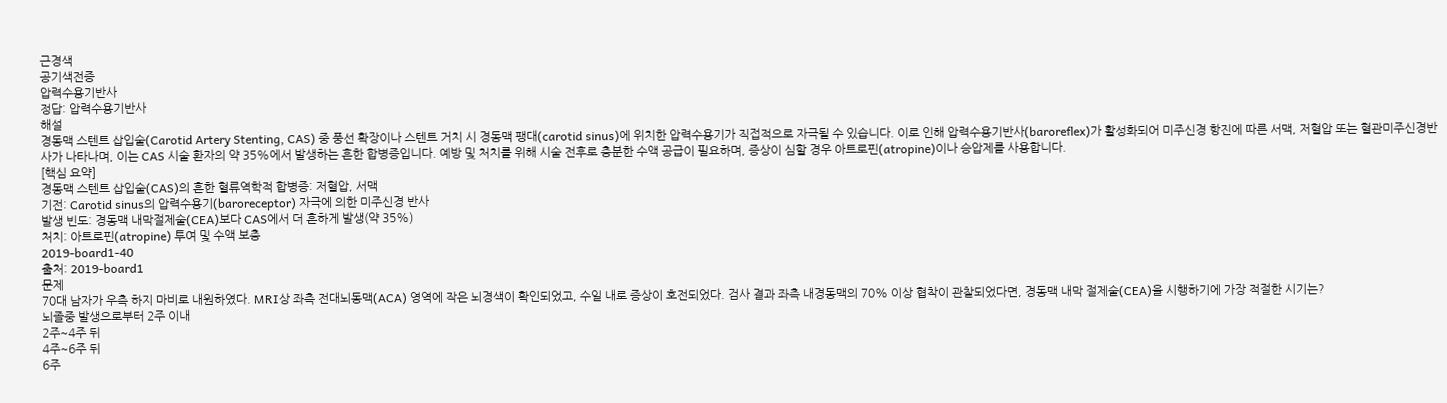근경색
공기색전증
압력수용기반사
정답: 압력수용기반사
해설
경동맥 스텐트 삽입술(Carotid Artery Stenting, CAS) 중 풍선 확장이나 스텐트 거치 시 경동맥 팽대(carotid sinus)에 위치한 압력수용기가 직접적으로 자극될 수 있습니다. 이로 인해 압력수용기반사(baroreflex)가 활성화되어 미주신경 항진에 따른 서맥, 저혈압 또는 혈관미주신경반사가 나타나며, 이는 CAS 시술 환자의 약 35%에서 발생하는 흔한 합병증입니다. 예방 및 처치를 위해 시술 전후로 충분한 수액 공급이 필요하며, 증상이 심할 경우 아트로핀(atropine)이나 승압제를 사용합니다.
[핵심 요약]
경동맥 스텐트 삽입술(CAS)의 흔한 혈류역학적 합병증: 저혈압, 서맥
기전: Carotid sinus의 압력수용기(baroreceptor) 자극에 의한 미주신경 반사
발생 빈도: 경동맥 내막절제술(CEA)보다 CAS에서 더 흔하게 발생(약 35%)
처치: 아트로핀(atropine) 투여 및 수액 보충
2019-board1-40
출처: 2019-board1
문제
70대 남자가 우측 하지 마비로 내원하였다. MRI상 좌측 전대뇌동맥(ACA) 영역에 작은 뇌경색이 확인되었고, 수일 내로 증상이 호전되었다. 검사 결과 좌측 내경동맥의 70% 이상 협착이 관찰되었다면, 경동맥 내막 절제술(CEA)을 시행하기에 가장 적절한 시기는?
뇌졸중 발생으로부터 2주 이내
2주~4주 뒤
4주~6주 뒤
6주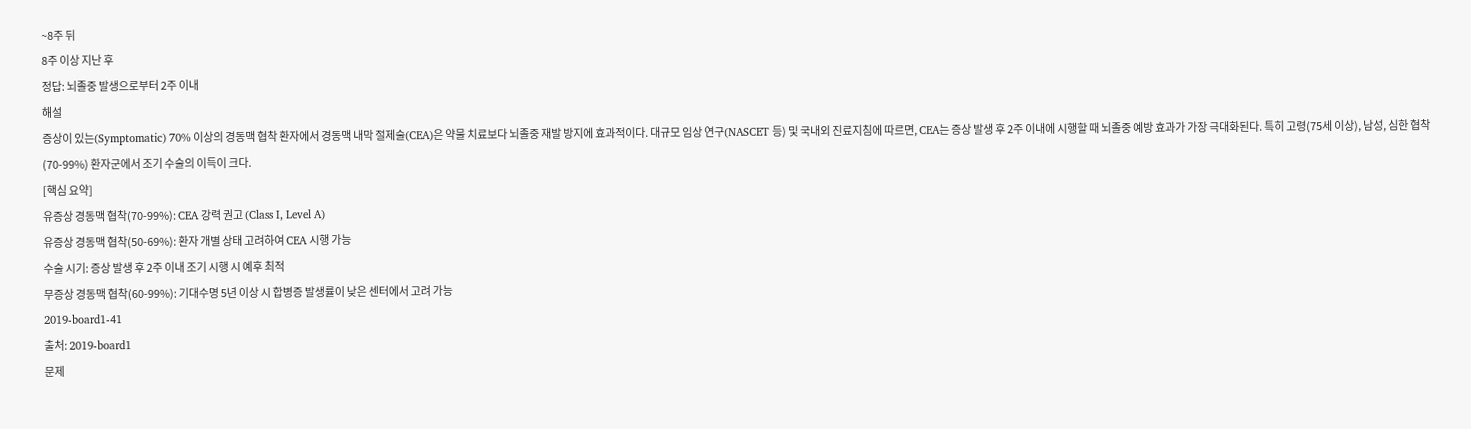~8주 뒤
8주 이상 지난 후
정답: 뇌졸중 발생으로부터 2주 이내
해설
증상이 있는(Symptomatic) 70% 이상의 경동맥 협착 환자에서 경동맥 내막 절제술(CEA)은 약물 치료보다 뇌졸중 재발 방지에 효과적이다. 대규모 임상 연구(NASCET 등) 및 국내외 진료지침에 따르면, CEA는 증상 발생 후 2주 이내에 시행할 때 뇌졸중 예방 효과가 가장 극대화된다. 특히 고령(75세 이상), 남성, 심한 협착(70-99%) 환자군에서 조기 수술의 이득이 크다.
[핵심 요약]
유증상 경동맥 협착(70-99%): CEA 강력 권고 (Class I, Level A)
유증상 경동맥 협착(50-69%): 환자 개별 상태 고려하여 CEA 시행 가능
수술 시기: 증상 발생 후 2주 이내 조기 시행 시 예후 최적
무증상 경동맥 협착(60-99%): 기대수명 5년 이상 시 합병증 발생률이 낮은 센터에서 고려 가능
2019-board1-41
출처: 2019-board1
문제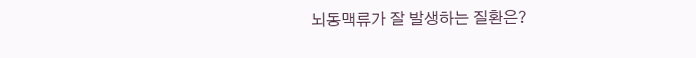뇌동맥류가 잘 발생하는 질환은?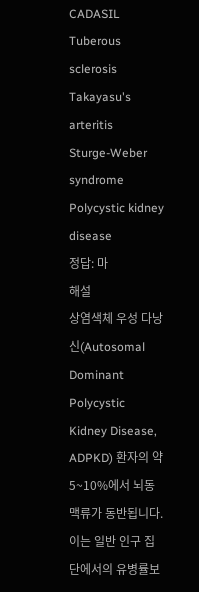CADASIL
Tuberous sclerosis
Takayasu's arteritis
Sturge-Weber syndrome
Polycystic kidney disease
정답: 마
해설
상염색체 우성 다낭신(Autosomal Dominant Polycystic Kidney Disease, ADPKD) 환자의 약 5~10%에서 뇌동맥류가 동반됩니다. 이는 일반 인구 집단에서의 유병률보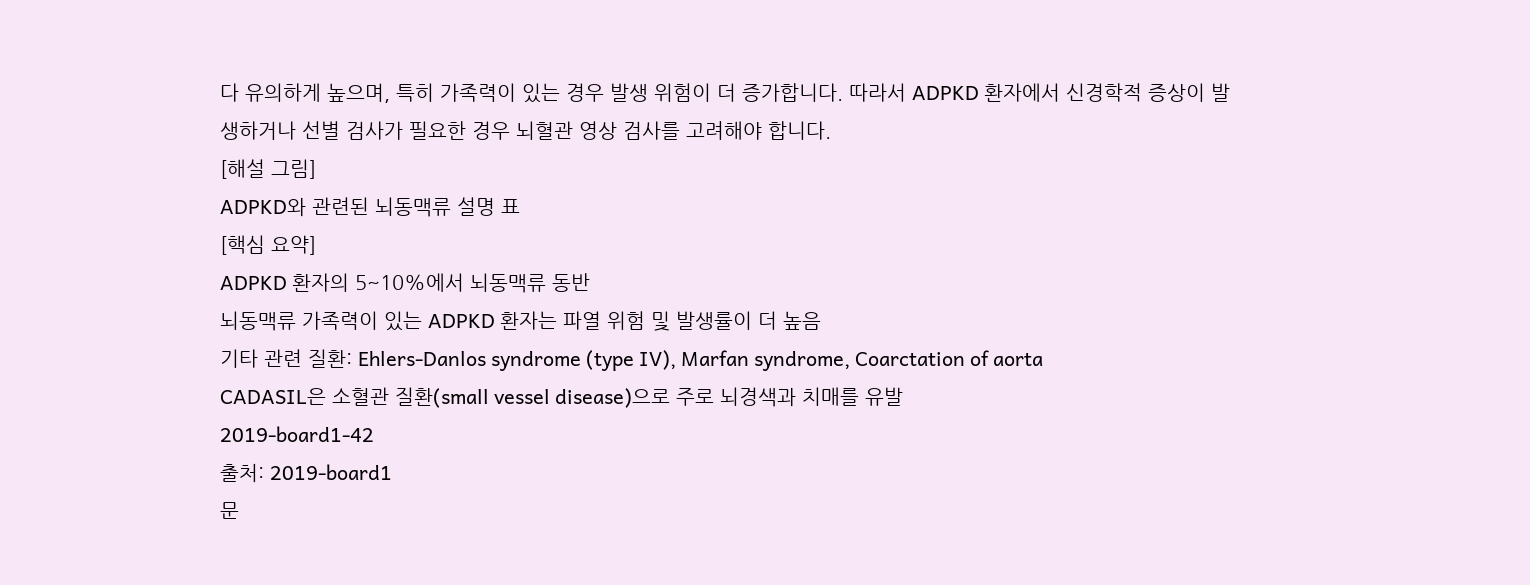다 유의하게 높으며, 특히 가족력이 있는 경우 발생 위험이 더 증가합니다. 따라서 ADPKD 환자에서 신경학적 증상이 발생하거나 선별 검사가 필요한 경우 뇌혈관 영상 검사를 고려해야 합니다.
[해설 그림]
ADPKD와 관련된 뇌동맥류 설명 표
[핵심 요약]
ADPKD 환자의 5~10%에서 뇌동맥류 동반
뇌동맥류 가족력이 있는 ADPKD 환자는 파열 위험 및 발생률이 더 높음
기타 관련 질환: Ehlers-Danlos syndrome (type IV), Marfan syndrome, Coarctation of aorta
CADASIL은 소혈관 질환(small vessel disease)으로 주로 뇌경색과 치매를 유발
2019-board1-42
출처: 2019-board1
문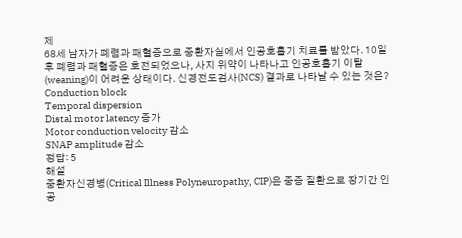제
68세 남자가 폐렴과 패혈증으로 중환자실에서 인공호흡기 치료를 받았다. 10일 후 폐렴과 패혈증은 호전되었으나, 사지 위약이 나타나고 인공호흡기 이탈(weaning)이 어려운 상태이다. 신경전도검사(NCS) 결과로 나타날 수 있는 것은?
Conduction block
Temporal dispersion
Distal motor latency 증가
Motor conduction velocity 감소
SNAP amplitude 감소
정답: 5
해설
중환자신경병(Critical Illness Polyneuropathy, CIP)은 중증 질환으로 장기간 인공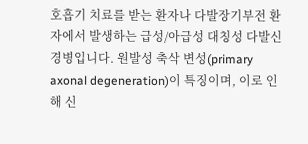호흡기 치료를 받는 환자나 다발장기부전 환자에서 발생하는 급성/아급성 대칭성 다발신경병입니다. 원발성 축삭 변성(primary axonal degeneration)이 특징이며, 이로 인해 신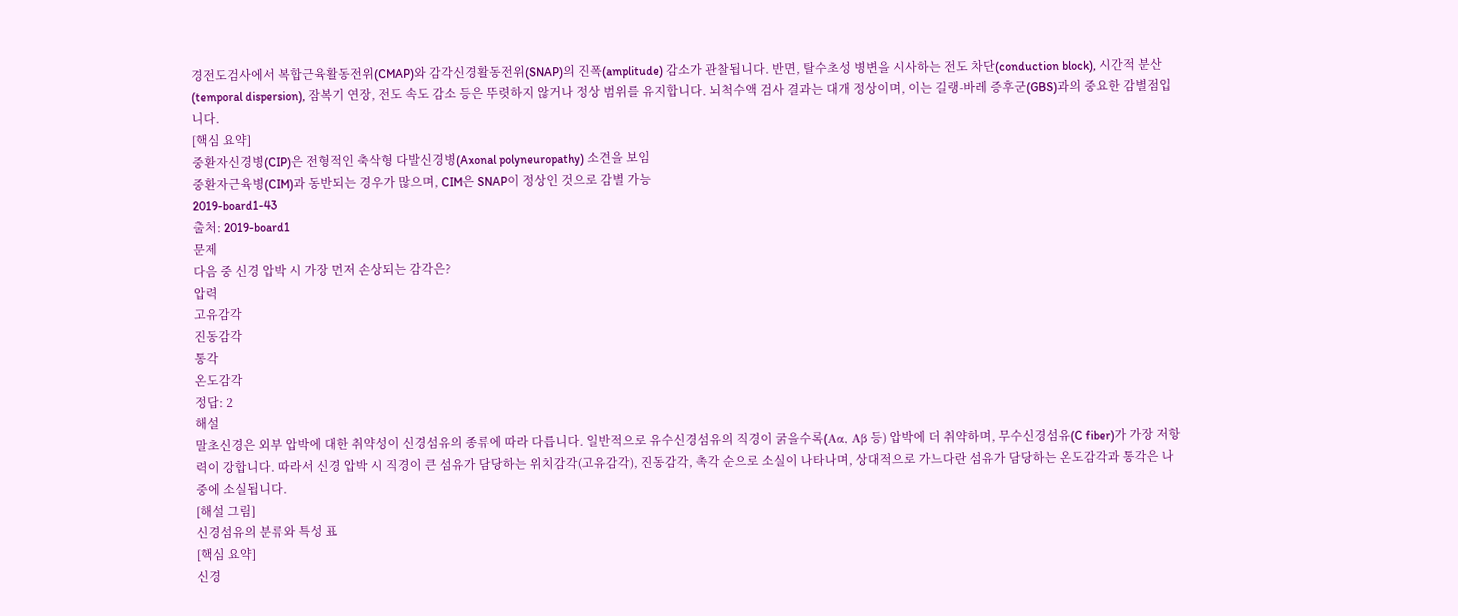경전도검사에서 복합근육활동전위(CMAP)와 감각신경활동전위(SNAP)의 진폭(amplitude) 감소가 관찰됩니다. 반면, 탈수초성 병변을 시사하는 전도 차단(conduction block), 시간적 분산(temporal dispersion), 잠복기 연장, 전도 속도 감소 등은 뚜렷하지 않거나 정상 범위를 유지합니다. 뇌척수액 검사 결과는 대개 정상이며, 이는 길랭-바레 증후군(GBS)과의 중요한 감별점입니다.
[핵심 요약]
중환자신경병(CIP)은 전형적인 축삭형 다발신경병(Axonal polyneuropathy) 소견을 보임
중환자근육병(CIM)과 동반되는 경우가 많으며, CIM은 SNAP이 정상인 것으로 감별 가능
2019-board1-43
출처: 2019-board1
문제
다음 중 신경 압박 시 가장 먼저 손상되는 감각은?
압력
고유감각
진동감각
통각
온도감각
정답: 2
해설
말초신경은 외부 압박에 대한 취약성이 신경섬유의 종류에 따라 다릅니다. 일반적으로 유수신경섬유의 직경이 굵을수록(Aα, Aβ 등) 압박에 더 취약하며, 무수신경섬유(C fiber)가 가장 저항력이 강합니다. 따라서 신경 압박 시 직경이 큰 섬유가 담당하는 위치감각(고유감각), 진동감각, 촉각 순으로 소실이 나타나며, 상대적으로 가느다란 섬유가 담당하는 온도감각과 통각은 나중에 소실됩니다.
[해설 그림]
신경섬유의 분류와 특성 표
[핵심 요약]
신경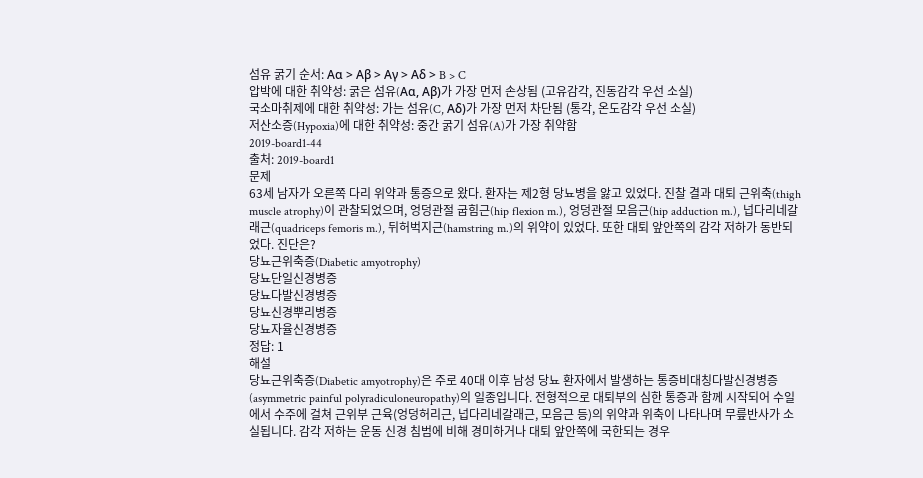섬유 굵기 순서: Aα > Aβ > Aγ > Aδ > B > C
압박에 대한 취약성: 굵은 섬유(Aα, Aβ)가 가장 먼저 손상됨 (고유감각, 진동감각 우선 소실)
국소마취제에 대한 취약성: 가는 섬유(C, Aδ)가 가장 먼저 차단됨 (통각, 온도감각 우선 소실)
저산소증(Hypoxia)에 대한 취약성: 중간 굵기 섬유(A)가 가장 취약함
2019-board1-44
출처: 2019-board1
문제
63세 남자가 오른쪽 다리 위약과 통증으로 왔다. 환자는 제2형 당뇨병을 앓고 있었다. 진찰 결과 대퇴 근위축(thigh muscle atrophy)이 관찰되었으며, 엉덩관절 굽힘근(hip flexion m.), 엉덩관절 모음근(hip adduction m.), 넙다리네갈래근(quadriceps femoris m.), 뒤허벅지근(hamstring m.)의 위약이 있었다. 또한 대퇴 앞안쪽의 감각 저하가 동반되었다. 진단은?
당뇨근위축증(Diabetic amyotrophy)
당뇨단일신경병증
당뇨다발신경병증
당뇨신경뿌리병증
당뇨자율신경병증
정답: 1
해설
당뇨근위축증(Diabetic amyotrophy)은 주로 40대 이후 남성 당뇨 환자에서 발생하는 통증비대칭다발신경병증(asymmetric painful polyradiculoneuropathy)의 일종입니다. 전형적으로 대퇴부의 심한 통증과 함께 시작되어 수일에서 수주에 걸쳐 근위부 근육(엉덩허리근, 넙다리네갈래근, 모음근 등)의 위약과 위축이 나타나며 무릎반사가 소실됩니다. 감각 저하는 운동 신경 침범에 비해 경미하거나 대퇴 앞안쪽에 국한되는 경우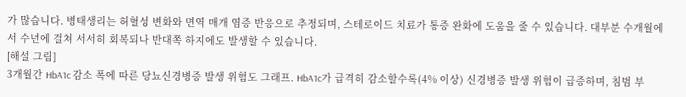가 많습니다. 병태생리는 허혈성 변화와 면역 매개 염증 반응으로 추정되며, 스테로이드 치료가 통증 완화에 도움을 줄 수 있습니다. 대부분 수개월에서 수년에 걸쳐 서서히 회복되나 반대쪽 하지에도 발생할 수 있습니다.
[해설 그림]
3개월간 HbA1c 감소 폭에 따른 당뇨신경병증 발생 위험도 그래프. HbA1c가 급격히 감소할수록(4% 이상) 신경병증 발생 위험이 급증하며, 침범 부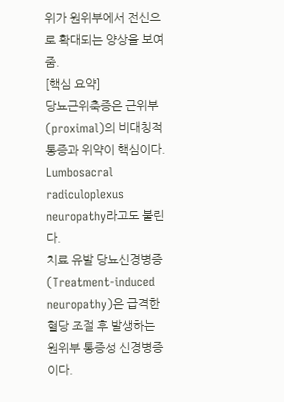위가 원위부에서 전신으로 확대되는 양상을 보여줌.
[핵심 요약]
당뇨근위축증은 근위부(proximal)의 비대칭적 통증과 위약이 핵심이다.
Lumbosacral radiculoplexus neuropathy라고도 불린다.
치료 유발 당뇨신경병증(Treatment-induced neuropathy)은 급격한 혈당 조절 후 발생하는 원위부 통증성 신경병증이다.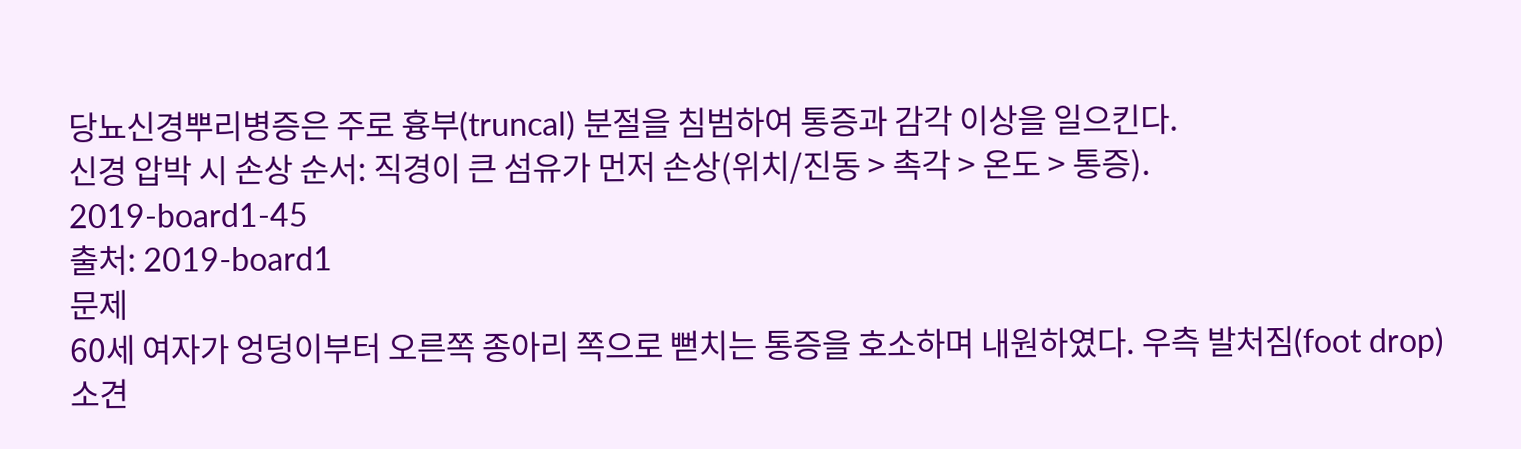당뇨신경뿌리병증은 주로 흉부(truncal) 분절을 침범하여 통증과 감각 이상을 일으킨다.
신경 압박 시 손상 순서: 직경이 큰 섬유가 먼저 손상(위치/진동 > 촉각 > 온도 > 통증).
2019-board1-45
출처: 2019-board1
문제
60세 여자가 엉덩이부터 오른쪽 종아리 쪽으로 뻗치는 통증을 호소하며 내원하였다. 우측 발처짐(foot drop) 소견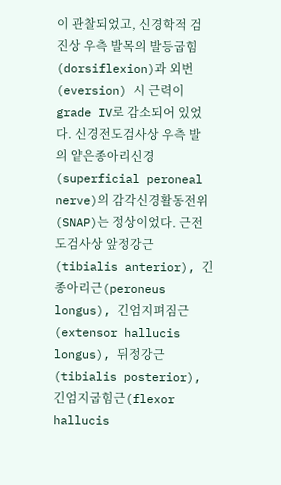이 관찰되었고, 신경학적 검진상 우측 발목의 발등굽힘(dorsiflexion)과 외번(eversion) 시 근력이 grade IV로 감소되어 있었다. 신경전도검사상 우측 발의 얕은종아리신경(superficial peroneal nerve)의 감각신경활동전위(SNAP)는 정상이었다. 근전도검사상 앞정강근(tibialis anterior), 긴종아리근(peroneus longus), 긴엄지펴짐근(extensor hallucis longus), 뒤정강근(tibialis posterior), 긴엄지굽힘근(flexor hallucis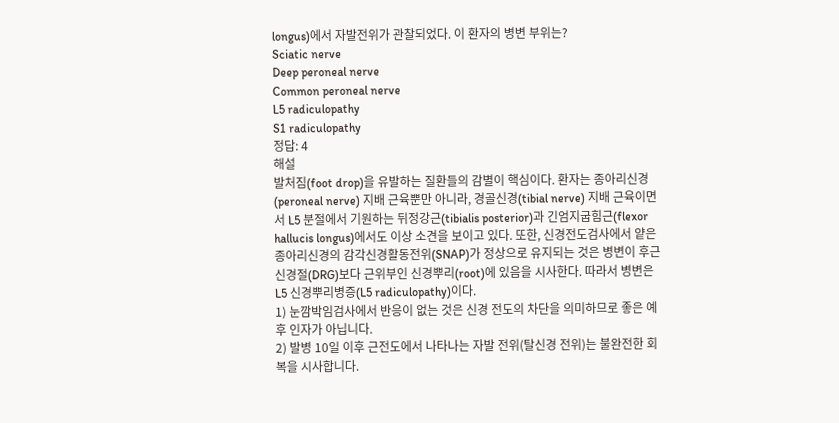longus)에서 자발전위가 관찰되었다. 이 환자의 병변 부위는?
Sciatic nerve
Deep peroneal nerve
Common peroneal nerve
L5 radiculopathy
S1 radiculopathy
정답: 4
해설
발처짐(foot drop)을 유발하는 질환들의 감별이 핵심이다. 환자는 종아리신경(peroneal nerve) 지배 근육뿐만 아니라, 경골신경(tibial nerve) 지배 근육이면서 L5 분절에서 기원하는 뒤정강근(tibialis posterior)과 긴엄지굽힘근(flexor hallucis longus)에서도 이상 소견을 보이고 있다. 또한, 신경전도검사에서 얕은종아리신경의 감각신경활동전위(SNAP)가 정상으로 유지되는 것은 병변이 후근신경절(DRG)보다 근위부인 신경뿌리(root)에 있음을 시사한다. 따라서 병변은 L5 신경뿌리병증(L5 radiculopathy)이다.
1) 눈깜박임검사에서 반응이 없는 것은 신경 전도의 차단을 의미하므로 좋은 예후 인자가 아닙니다.
2) 발병 10일 이후 근전도에서 나타나는 자발 전위(탈신경 전위)는 불완전한 회복을 시사합니다.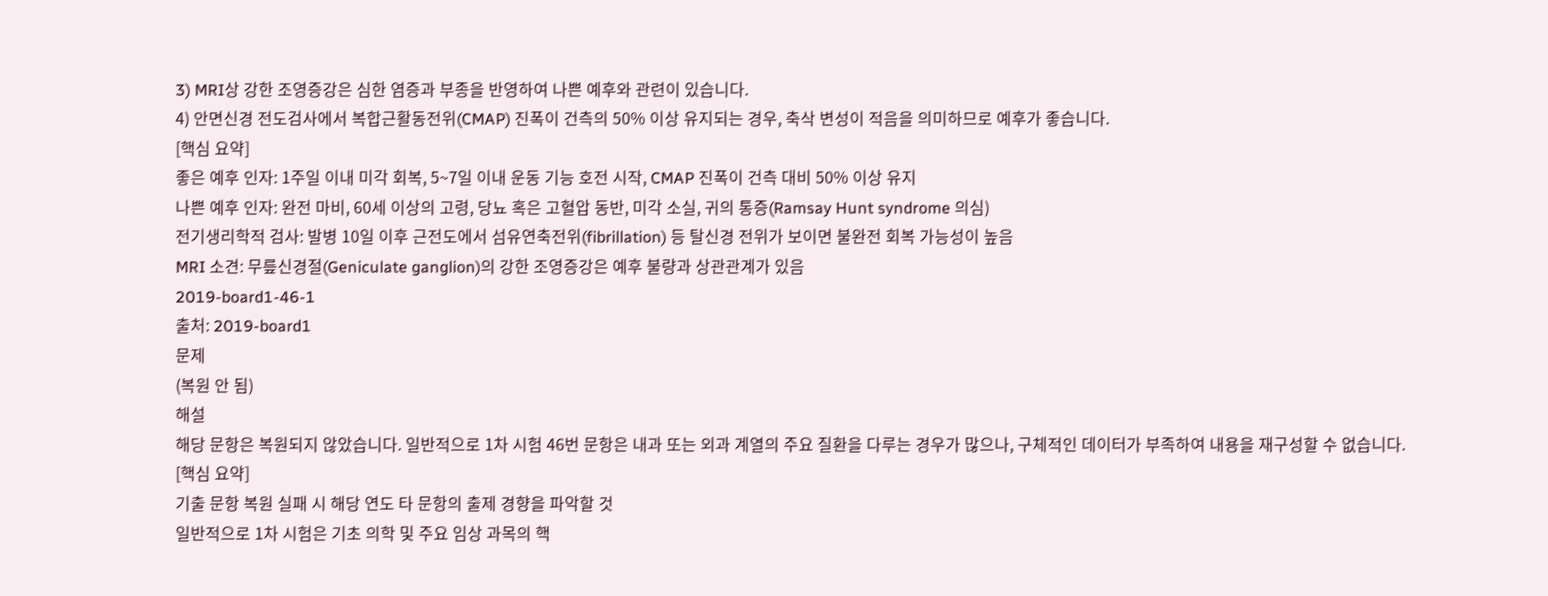3) MRI상 강한 조영증강은 심한 염증과 부종을 반영하여 나쁜 예후와 관련이 있습니다.
4) 안면신경 전도검사에서 복합근활동전위(CMAP) 진폭이 건측의 50% 이상 유지되는 경우, 축삭 변성이 적음을 의미하므로 예후가 좋습니다.
[핵심 요약]
좋은 예후 인자: 1주일 이내 미각 회복, 5~7일 이내 운동 기능 호전 시작, CMAP 진폭이 건측 대비 50% 이상 유지
나쁜 예후 인자: 완전 마비, 60세 이상의 고령, 당뇨 혹은 고혈압 동반, 미각 소실, 귀의 통증(Ramsay Hunt syndrome 의심)
전기생리학적 검사: 발병 10일 이후 근전도에서 섬유연축전위(fibrillation) 등 탈신경 전위가 보이면 불완전 회복 가능성이 높음
MRI 소견: 무릎신경절(Geniculate ganglion)의 강한 조영증강은 예후 불량과 상관관계가 있음
2019-board1-46-1
출처: 2019-board1
문제
(복원 안 됨)
해설
해당 문항은 복원되지 않았습니다. 일반적으로 1차 시험 46번 문항은 내과 또는 외과 계열의 주요 질환을 다루는 경우가 많으나, 구체적인 데이터가 부족하여 내용을 재구성할 수 없습니다.
[핵심 요약]
기출 문항 복원 실패 시 해당 연도 타 문항의 출제 경향을 파악할 것
일반적으로 1차 시험은 기초 의학 및 주요 임상 과목의 핵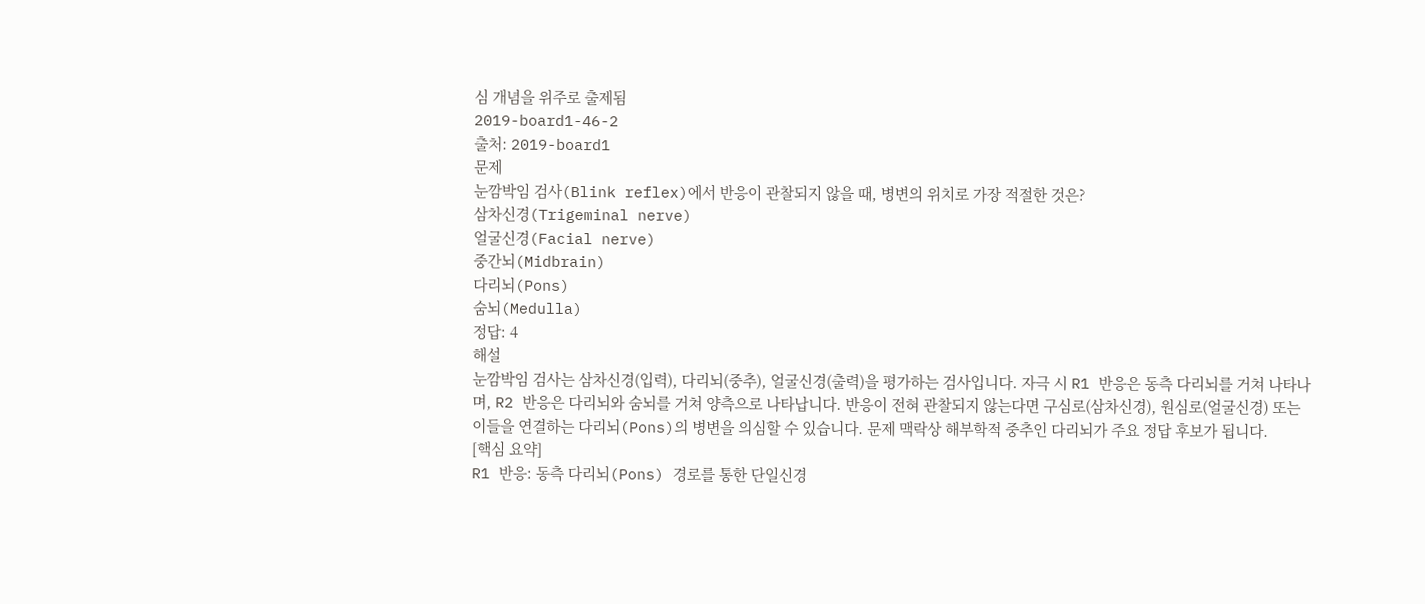심 개념을 위주로 출제됨
2019-board1-46-2
출처: 2019-board1
문제
눈깜박임 검사(Blink reflex)에서 반응이 관찰되지 않을 때, 병변의 위치로 가장 적절한 것은?
삼차신경(Trigeminal nerve)
얼굴신경(Facial nerve)
중간뇌(Midbrain)
다리뇌(Pons)
숨뇌(Medulla)
정답: 4
해설
눈깜박임 검사는 삼차신경(입력), 다리뇌(중추), 얼굴신경(출력)을 평가하는 검사입니다. 자극 시 R1 반응은 동측 다리뇌를 거쳐 나타나며, R2 반응은 다리뇌와 숨뇌를 거쳐 양측으로 나타납니다. 반응이 전혀 관찰되지 않는다면 구심로(삼차신경), 원심로(얼굴신경) 또는 이들을 연결하는 다리뇌(Pons)의 병변을 의심할 수 있습니다. 문제 맥락상 해부학적 중추인 다리뇌가 주요 정답 후보가 됩니다.
[핵심 요약]
R1 반응: 동측 다리뇌(Pons) 경로를 통한 단일신경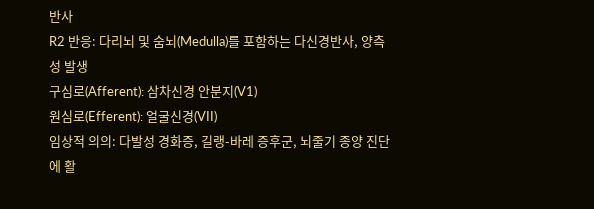반사
R2 반응: 다리뇌 및 숨뇌(Medulla)를 포함하는 다신경반사, 양측성 발생
구심로(Afferent): 삼차신경 안분지(V1)
원심로(Efferent): 얼굴신경(VII)
임상적 의의: 다발성 경화증, 길랭-바레 증후군, 뇌줄기 종양 진단에 활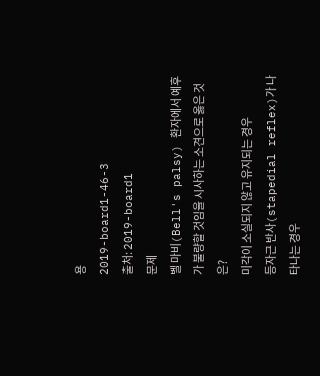용
2019-board1-46-3
출처: 2019-board1
문제
벨 마비(Bell's palsy) 환자에서 예후가 불량할 것임을 시사하는 소견으로 옳은 것은?
미각이 소실되지 않고 유지되는 경우
등자근 반사(stapedial reflex)가 나타나는 경우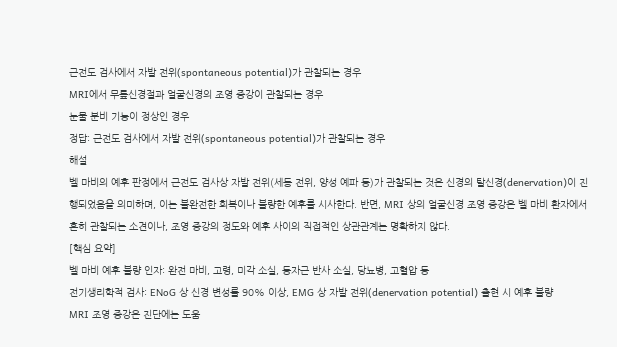근전도 검사에서 자발 전위(spontaneous potential)가 관찰되는 경우
MRI에서 무릎신경절과 얼굴신경의 조영 증강이 관찰되는 경우
눈물 분비 기능이 정상인 경우
정답: 근전도 검사에서 자발 전위(spontaneous potential)가 관찰되는 경우
해설
벨 마비의 예후 판정에서 근전도 검사상 자발 전위(세동 전위, 양성 예파 등)가 관찰되는 것은 신경의 탈신경(denervation)이 진행되었음을 의미하며, 이는 불완전한 회복이나 불량한 예후를 시사한다. 반면, MRI 상의 얼굴신경 조영 증강은 벨 마비 환자에서 흔히 관찰되는 소견이나, 조영 증강의 정도와 예후 사이의 직접적인 상관관계는 명확하지 않다.
[핵심 요약]
벨 마비 예후 불량 인자: 완전 마비, 고령, 미각 소실, 등자근 반사 소실, 당뇨병, 고혈압 등
전기생리학적 검사: ENoG 상 신경 변성률 90% 이상, EMG 상 자발 전위(denervation potential) 출현 시 예후 불량
MRI 조영 증강은 진단에는 도움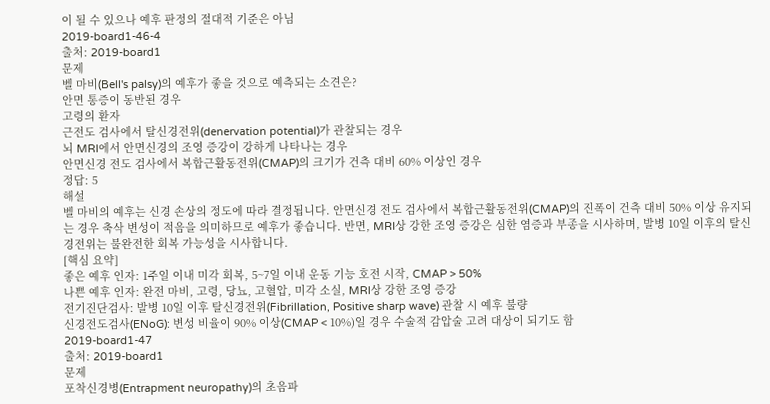이 될 수 있으나 예후 판정의 절대적 기준은 아님
2019-board1-46-4
출처: 2019-board1
문제
벨 마비(Bell's palsy)의 예후가 좋을 것으로 예측되는 소견은?
안면 통증이 동반된 경우
고령의 환자
근전도 검사에서 탈신경전위(denervation potential)가 관찰되는 경우
뇌 MRI에서 안면신경의 조영 증강이 강하게 나타나는 경우
안면신경 전도 검사에서 복합근활동전위(CMAP)의 크기가 건측 대비 60% 이상인 경우
정답: 5
해설
벨 마비의 예후는 신경 손상의 정도에 따라 결정됩니다. 안면신경 전도 검사에서 복합근활동전위(CMAP)의 진폭이 건측 대비 50% 이상 유지되는 경우 축삭 변성이 적음을 의미하므로 예후가 좋습니다. 반면, MRI상 강한 조영 증강은 심한 염증과 부종을 시사하며, 발병 10일 이후의 탈신경전위는 불완전한 회복 가능성을 시사합니다.
[핵심 요약]
좋은 예후 인자: 1주일 이내 미각 회복, 5~7일 이내 운동 기능 호전 시작, CMAP > 50%
나쁜 예후 인자: 완전 마비, 고령, 당뇨, 고혈압, 미각 소실, MRI상 강한 조영 증강
전기진단검사: 발병 10일 이후 탈신경전위(Fibrillation, Positive sharp wave) 관찰 시 예후 불량
신경전도검사(ENoG): 변성 비율이 90% 이상(CMAP < 10%)일 경우 수술적 감압술 고려 대상이 되기도 함
2019-board1-47
출처: 2019-board1
문제
포착신경병(Entrapment neuropathy)의 초음파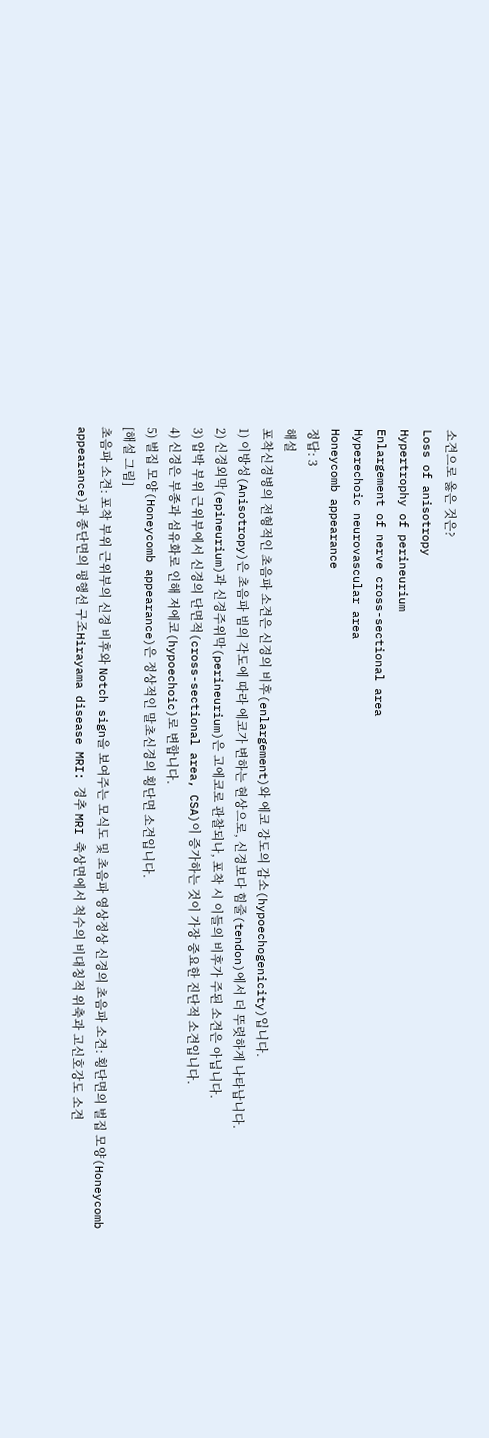소견으로 옳은 것은?
Loss of anisotropy
Hypertrophy of perineurium
Enlargement of nerve cross-sectional area
Hyperechoic neurovascular area
Honeycomb appearance
정답: 3
해설
포착신경병의 전형적인 초음파 소견은 신경의 비후(enlargement)와 에코 강도의 감소(hypoechogenicity)입니다.
1) 이방성(Anisotropy)은 초음파 빔의 각도에 따라 에코가 변하는 현상으로, 신경보다 힘줄(tendon)에서 더 뚜렷하게 나타납니다.
2) 신경외막(epineurium)과 신경주위막(perineurium)은 고에코로 관찰되나, 포착 시 이들의 비후가 주된 소견은 아닙니다.
3) 압박 부위 근위부에서 신경의 단면적(cross-sectional area, CSA)이 증가하는 것이 가장 중요한 진단적 소견입니다.
4) 신경은 부종과 섬유화로 인해 저에코(hypoechoic)로 변합니다.
5) 벌집 모양(Honeycomb appearance)은 정상적인 말초신경의 횡단면 소견입니다.
[해설 그림]
초음파 소견: 포착 부위 근위부의 신경 비후와 Notch sign을 보여주는 모식도 및 초음파 영상정상 신경의 초음파 소견: 횡단면의 벌집 모양(Honeycomb appearance)과 종단면의 평행선 구조Hirayama disease MRI: 경추 MRI 축상면에서 척수의 비대칭적 위축과 고신호강도 소견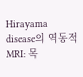Hirayama disease의 역동적 MRI: 목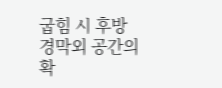굽힘 시 후방 경막외 공간의 확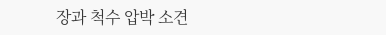장과 척수 압박 소견